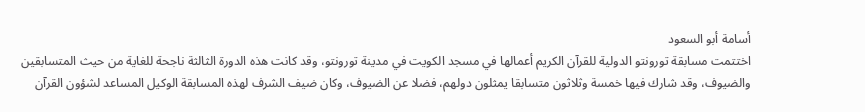أسامة أبو السعود
اختتمت مسابقة تورونتو الدولية للقرآن الكريم أعمالها في مسجد الكويت في مدينة تورونتو، وقد كانت هذه الدورة الثالثة ناجحة للغاية من حيث المتسابقين والضيوف، وقد شارك فيها خمسة وثلاثون متسابقا يمثلون دولهم، فضلا عن الضيوف، وكان ضيف الشرف لهذه المسابقة الوكيل المساعد لشؤون القرآن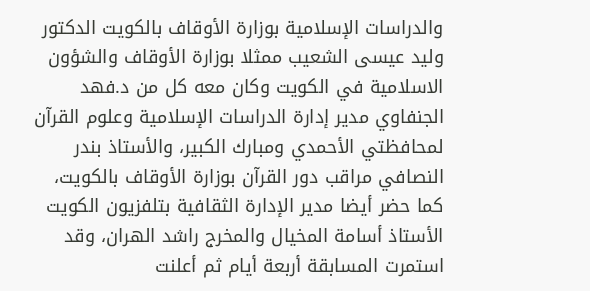والدراسات الإسلامية بوزارة الأوقاف بالكويت الدكتور وليد عيسى الشعيب ممثلا بوزارة الأوقاف والشؤون الاسلامية في الكويت وكان معه كل من د.فهد الجنفاوي مدير إدارة الدراسات الإسلامية وعلوم القرآن لمحافظتي الأحمدي ومبارك الكبير، والأستاذ بندر النصافي مراقب دور القرآن بوزارة الأوقاف بالكويت، كما حضر أيضا مدير الإدارة الثقافية بتلفزيون الكويت الأستاذ أسامة المخيال والمخرج راشد الهران، وقد استمرت المسابقة أربعة أيام ثم أعلنت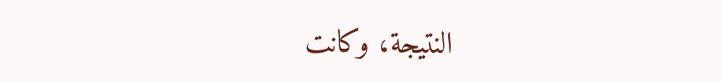النتيجة، وكانت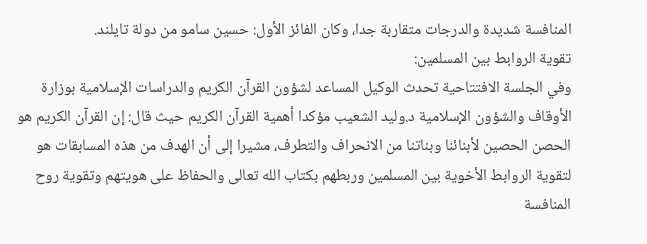المنافسة شديدة والدرجات متقاربة جدا، وكان الفائز الأول: حسين سامو من دولة تايلند.
تقوية الروابط بين المسلمين:
وفي الجلسة الافتتاحية تحدث الوكيل المساعد لشؤون القرآن الكريم والدراسات الإسلامية بوزارة الأوقاف والشؤون الإسلامية د.وليد الشعيب مؤكدا أهمية القرآن الكريم حيث قال: إن القرآن الكريم هو الحصن الحصين لأبنائنا وبناتنا من الانحراف والتطرف، مشيرا إلى أن الهدف من هذه المسابقات هو لتقوية الروابط الأخوية بين المسلمين وربطهم بكتاب الله تعالى والحفاظ على هويتهم وتقوية روح المنافسة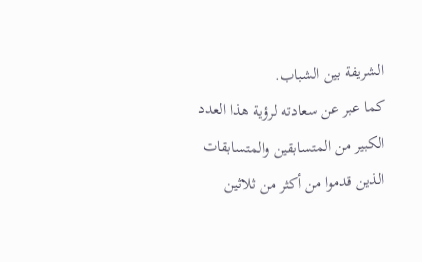الشريفة بين الشباب.
كما عبر عن سعادته لرؤية هذا العدد الكبير من المتسابقين والمتسابقات الذين قدموا من أكثر من ثلاثين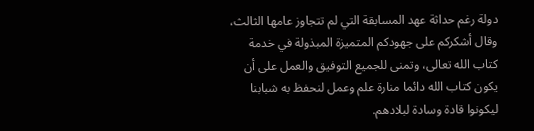دولة رغم حداثة عهد المسابقة التي لم تتجاوز عامها الثالث، وقال أشكركم على جهودكم المتميزة المبذولة في خدمة كتاب الله تعالى، وتمنى للجميع التوفيق والعمل على أن يكون كتاب الله دائما منارة علم وعمل لنحفظ به شبابنا ليكونوا قادة وسادة لبلادهم.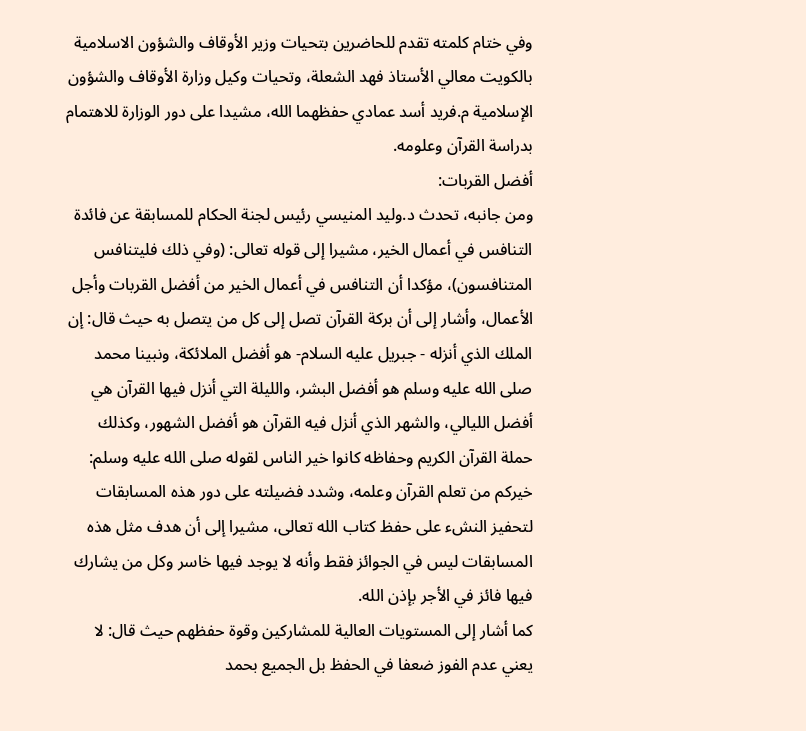وفي ختام كلمته تقدم للحاضرين بتحيات وزير الأوقاف والشؤون الاسلامية بالكويت معالي الأستاذ فهد الشعلة، وتحيات وكيل وزارة الأوقاف والشؤون الإسلامية م.فريد أسد عمادي حفظهما الله، مشيدا على دور الوزارة للاهتمام بدراسة القرآن وعلومه.
أفضل القربات:
ومن جانبه، تحدث د.وليد المنيسي رئيس لجنة الحكام للمسابقة عن فائدة التنافس في أعمال الخير، مشيرا إلى قوله تعالى: (وفي ذلك فليتنافس المتنافسون)، مؤكدا أن التنافس في أعمال الخير من أفضل القربات وأجل الأعمال، وأشار إلى أن بركة القرآن تصل إلى كل من يتصل به حيث قال: إن الملك الذي أنزله - جبريل عليه السلام- هو أفضل الملائكة، ونبينا محمد صلى الله عليه وسلم هو أفضل البشر، والليلة التي أنزل فيها القرآن هي أفضل الليالي، والشهر الذي أنزل فيه القرآن هو أفضل الشهور، وكذلك حملة القرآن الكريم وحفاظه كانوا خير الناس لقوله صلى الله عليه وسلم: خيركم من تعلم القرآن وعلمه، وشدد فضيلته على دور هذه المسابقات لتحفيز النشء على حفظ كتاب الله تعالى، مشيرا إلى أن هدف مثل هذه المسابقات ليس في الجوائز فقط وأنه لا يوجد فيها خاسر وكل من يشارك فيها فائز في الأجر بإذن الله.
كما أشار إلى المستويات العالية للمشاركين وقوة حفظهم حيث قال: لا يعني عدم الفوز ضعفا في الحفظ بل الجميع بحمد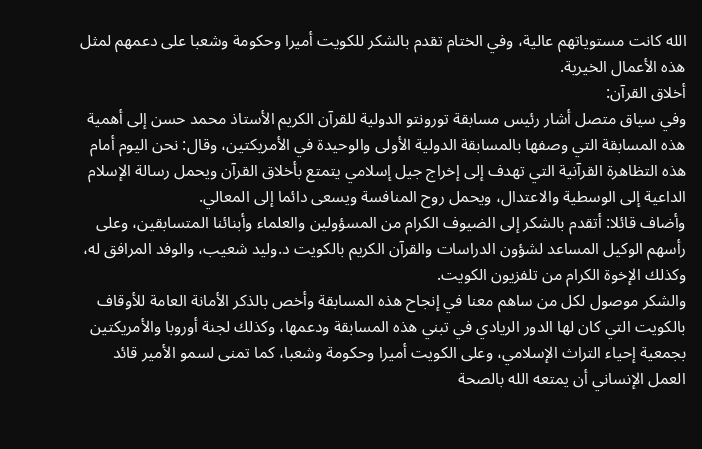الله كانت مستوياتهم عالية، وفي الختام تقدم بالشكر للكويت أميرا وحكومة وشعبا على دعمهم لمثل هذه الأعمال الخيرية.
أخلاق القرآن:
وفي سياق متصل أشار رئيس مسابقة تورونتو الدولية للقرآن الكريم الأستاذ محمد حسن إلى أهمية هذه المسابقة التي وصفها بالمسابقة الدولية الأولى والوحيدة في الأمريكتين، وقال: نحن اليوم أمام هذه التظاهرة القرآنية التي تهدف إلى إخراج جيل إسلامي يتمتع بأخلاق القرآن ويحمل رسالة الإسلام الداعية إلى الوسطية والاعتدال، ويحمل روح المنافسة ويسعى دائما إلى المعالي.
وأضاف قائلا: أتقدم بالشكر إلى الضيوف الكرام من المسؤولين والعلماء وأبنائنا المتسابقين، وعلى رأسهم الوكيل المساعد لشؤون الدراسات والقرآن الكريم بالكويت د.وليد شعيب، والوفد المرافق له، وكذلك الإخوة الكرام من تلفزيون الكويت.
والشكر موصول لكل من ساهم معنا في إنجاح هذه المسابقة وأخص بالذكر الأمانة العامة للأوقاف بالكويت التي كان لها الدور الريادي في تبني هذه المسابقة ودعمها، وكذلك لجنة أوروبا والأمريكتين بجمعية إحياء التراث الإسلامي، وعلى الكويت أميرا وحكومة وشعبا، كما تمنى لسمو الأمير قائد العمل الإنساني أن يمتعه الله بالصحة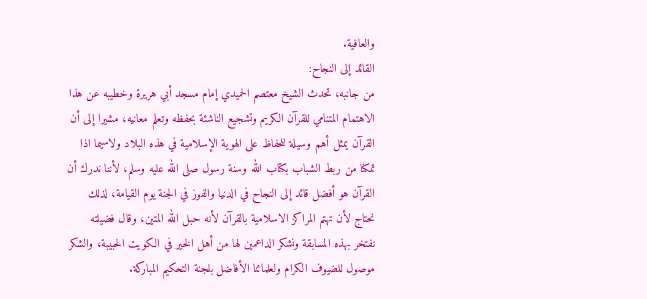والعافية.
القائد إلى النجاح:
من جانبه، تحدث الشيخ معتصم الحميدي إمام مسجد أبي هريرة وخطيبه عن هذا الاهتمام المتنامي للقرآن الكريم وتشجيع الناشئة بحفظه وتعلم معانيه، مشيرا إلى أن القرآن يمثل أهم وسيلة للحفاظ على الهوية الإسلامية في هذه البلاد ولاسيما اذا تمكنا من ربط الشباب بكتاب الله وسنة رسول صلى الله عليه وسلم، لأننا ندرك أن القرآن هو أفضل قائد إلى النجاح في الدنيا والفوز في الجنة يوم القيامة، لذلك نحتاج لأن تهتم المراكز الاسلامية بالقرآن لأنه حبل الله المتين، وقال فضيلته نفتخر بهذه المسابقة ونشكر الداعمين لها من أهل الخير في الكويت الحبيبة، والشكر موصول للضيوف الكرام ولعلمائنا الأفاضل بلجنة التحكيم المباركة.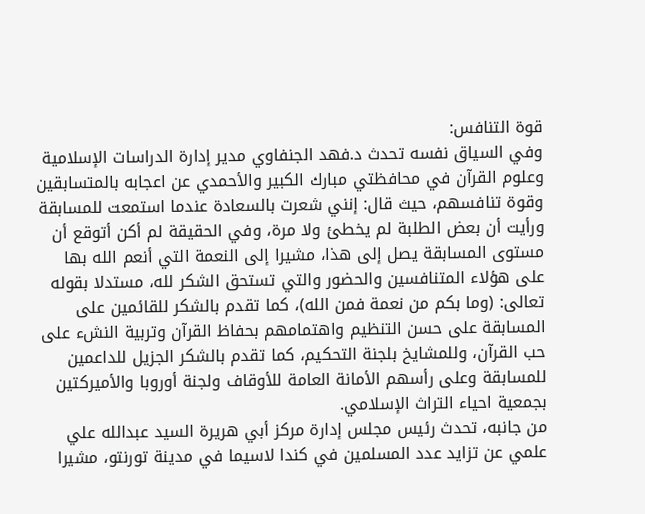قوة التنافس:
وفي السياق نفسه تحدث د.فهد الجنفاوي مدير إدارة الدراسات الإسلامية وعلوم القرآن في محافظتي مبارك الكبير والأحمدي عن اعجابه بالمتسابقين وقوة تنافسهم، حيث قال: إنني شعرت بالسعادة عندما استمعت للمسابقة ورأيت أن بعض الطلبة لم يخطئ ولا مرة، وفي الحقيقة لم أكن أتوقع أن مستوى المسابقة يصل إلى هذا، مشيرا إلى النعمة التي أنعم الله بها على هؤلاء المتنافسين والحضور والتي تستحق الشكر لله، مستدلا بقوله تعالى: (وما بكم من نعمة فمن الله)، كما تقدم بالشكر للقائمين على المسابقة على حسن التنظيم واهتمامهم بحفاظ القرآن وتربية النشء على حب القرآن، وللمشايخ بلجنة التحكيم، كما تقدم بالشكر الجزيل للداعمين للمسابقة وعلى رأسهم الأمانة العامة للأوقاف ولجنة أوروبا والأميركتين بجمعية احياء التراث الإسلامي.
من جانبه، تحدث رئيس مجلس إدارة مركز أبي هريرة السيد عبدالله علي علمي عن تزايد عدد المسلمين في كندا لاسيما في مدينة تورنتو، مشيرا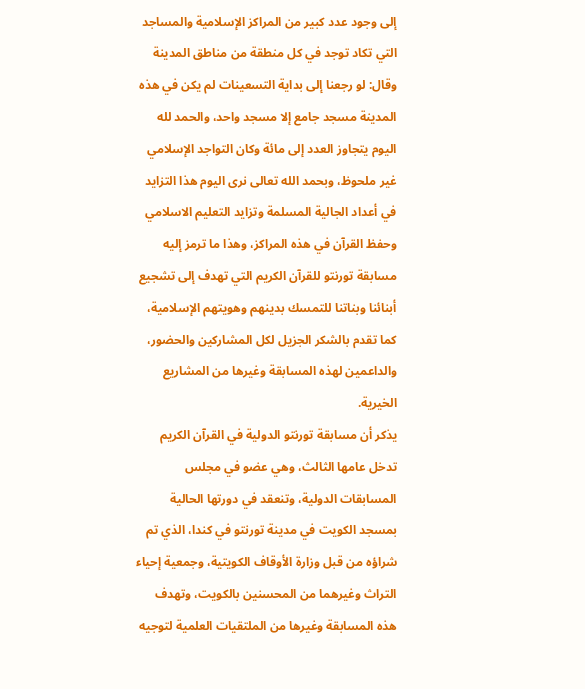إلى وجود عدد كبير من المراكز الإسلامية والمساجد التي تكاد توجد في كل منطقة من مناطق المدينة وقال: لو رجعنا إلى بداية التسعينات لم يكن في هذه المدينة مسجد جامع إلا مسجد واحد، والحمد لله اليوم يتجاوز العدد إلى مائة وكان التواجد الإسلامي غير ملحوظ، وبحمد الله تعالى نرى اليوم هذا التزايد في أعداد الجالية المسلمة وتزايد التعليم الاسلامي وحفظ القرآن في هذه المراكز، وهذا ما ترمز إليه مسابقة تورنتو للقرآن الكريم التي تهدف إلى تشجيع أبنائنا وبناتنا للتمسك بدينهم وهويتهم الإسلامية، كما تقدم بالشكر الجزيل لكل المشاركين والحضور، والداعمين لهذه المسابقة وغيرها من المشاريع الخيرية.
يذكر أن مسابقة تورنتو الدولية في القرآن الكريم تدخل عامها الثالث، وهي عضو في مجلس المسابقات الدولية، وتنعقد في دورتها الحالية بمسجد الكويت في مدينة تورنتو في كندا، الذي تم شراؤه من قبل وزارة الأوقاف الكويتية، وجمعية إحياء التراث وغيرهما من المحسنين بالكويت، وتهدف هذه المسابقة وغيرها من الملتقيات العلمية لتوجيه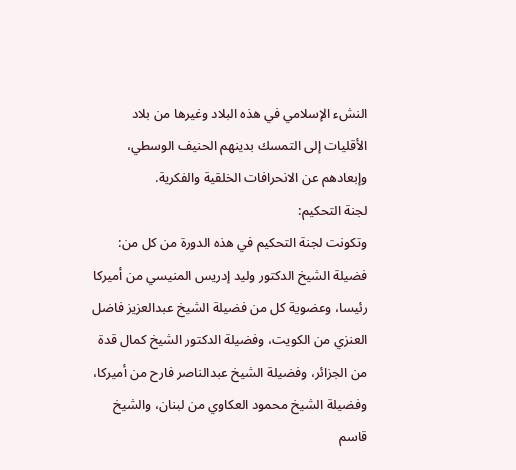النشء الإسلامي في هذه البلاد وغيرها من بلاد الأقليات إلى التمسك بدينهم الحنيف الوسطي، وإبعادهم عن الانحرافات الخلقية والفكرية.
لجنة التحكيم:
وتكونت لجنة التحكيم في هذه الدورة من كل من: فضيلة الشيخ الدكتور وليد إدريس المنيسي من أميركا رئيسا، وعضوية كل من فضيلة الشيخ عبدالعزيز فاضل العنزي من الكويت، وفضيلة الدكتور الشيخ كمال قدة من الجزائر، وفضيلة الشيخ عبدالناصر فارح من أميركا، وفضيلة الشيخ محمود العكاوي من لبنان، والشيخ قاسم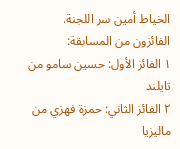الخياط أمين سر اللجنة.
الفائزون من المسابقة:
١ الفائز الأول: حسين سامو من تايلند
٢ الفائز الثاني: حمزة فهزي من ماليزيا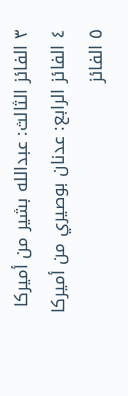٣ الفائز الثالث: عبدالله بشير من أميركا
٤ الفائز الرابع: عدنان بوصيري من أميركا
٥ الفائز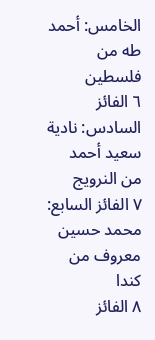الخامس: أحمد طه من فلسطين
٦ الفائز السادس: نادية سعيد أحمد من النرويج
٧ الفائز السابع: محمد حسين معروف من كندا
٨ الفائز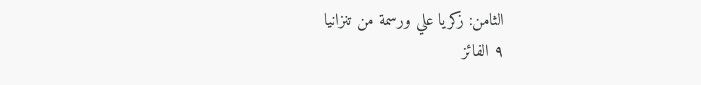الثامن: زكريا علي ورسمة من تنزانيا
٩ الفائز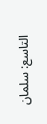التاسع: سلمان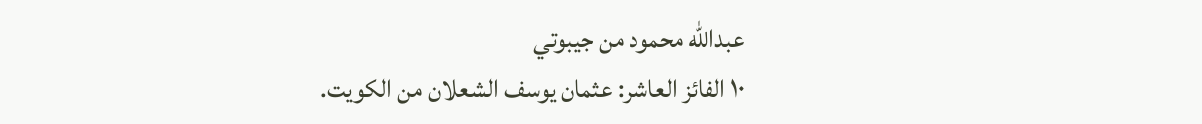عبدالله محمود من جيبوتي
١٠ الفائز العاشر: عثمان يوسف الشعلان من الكويت.